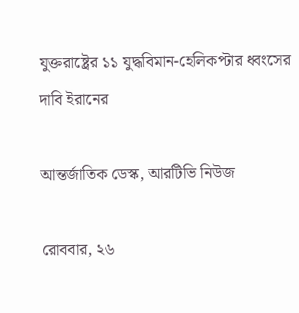যুক্তরাষ্ট্রের ১১ যুদ্ধবিমান-হেলিকপ্টার ধ্বংসের দাবি ইরানের

আন্তর্জাতিক ডেস্ক, আরটিভি নিউজ

রোববার, ২৬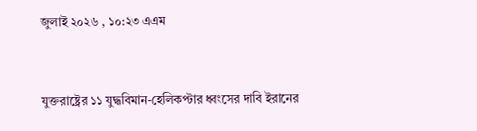জুলাই ২০২৬ , ১০:২৩ এএম


যুক্তরাষ্ট্রের ১১ যুদ্ধবিমান-হেলিকপ্টার ধ্বংসের দাবি ইরানের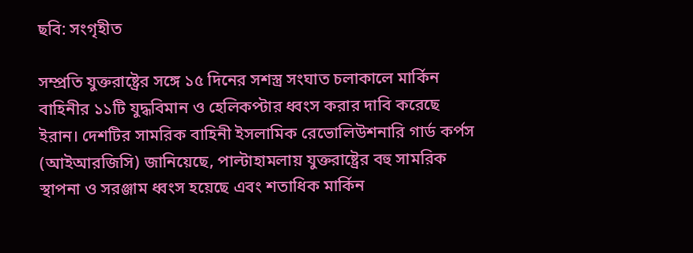ছবি: সংগৃহীত

সম্প্রতি যুক্তরাষ্ট্রের সঙ্গে ১৫ দিনের সশস্ত্র সংঘাত চলাকালে মার্কিন বাহিনীর ১১টি যুদ্ধবিমান ও হেলিকপ্টার ধ্বংস করার দাবি করেছে ইরান। দেশটির সামরিক বাহিনী ইসলামিক রেভোলিউশনারি গার্ড কর্পস (আইআরজিসি) জানিয়েছে, পাল্টাহামলায় যুক্তরাষ্ট্রের বহু সামরিক স্থাপনা ও সরঞ্জাম ধ্বংস হয়েছে এবং শতাধিক মার্কিন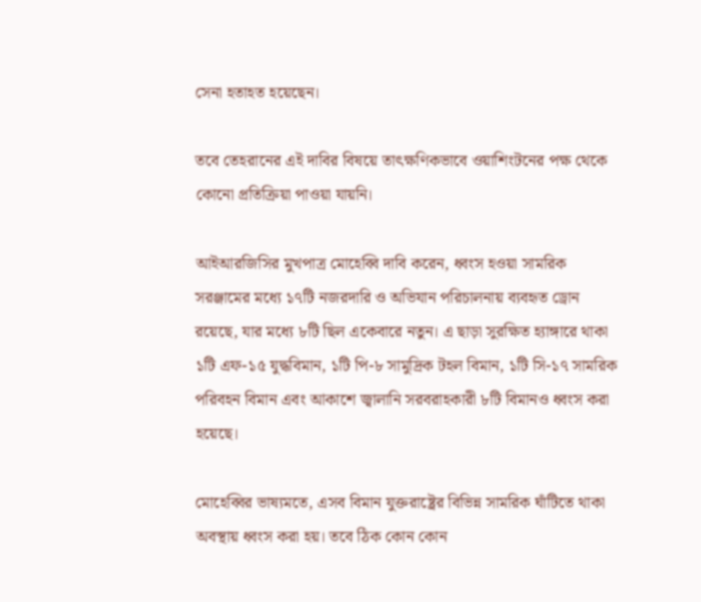সেনা হতাহত হয়েছেন।

তবে তেহরানের এই দাবির বিষয়ে তাৎক্ষণিকভাবে ওয়াশিংটনের পক্ষ থেকে কোনো প্রতিক্রিয়া পাওয়া যায়নি।

আইআরজিসির মুখপাত্র মোহেব্বি দাবি করেন, ধ্বংস হওয়া সামরিক সরঞ্জামের মধ্যে ১৭টি নজরদারি ও অভিযান পরিচালনায় ব্যবহৃত ড্রোন রয়েছে, যার মধ্যে ৮টি ছিল একেবারে নতুন। এ ছাড়া সুরক্ষিত হ্যাঙ্গারে থাকা ১টি এফ-১৫ যুদ্ধবিমান, ১টি পি-৮ সামুদ্রিক টহল বিমান, ১টি সি-১৭ সামরিক পরিবহন বিমান এবং আকাশে জ্বালানি সরবরাহকারী ৮টি বিমানও ধ্বংস করা হয়েছে।

মোহেব্বির ভাষ্যমতে, এসব বিমান যুক্তরাষ্ট্রের বিভিন্ন সামরিক ঘাঁটিতে থাকা অবস্থায় ধ্বংস করা হয়। তবে ঠিক কোন কোন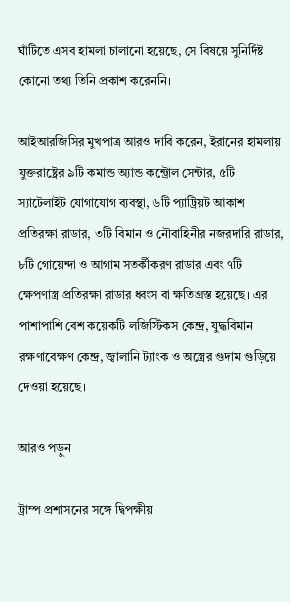ঘাঁটিতে এসব হামলা চালানো হয়েছে, সে বিষয়ে সুনির্দিষ্ট কোনো তথ্য তিনি প্রকাশ করেননি।

আইআরজিসির মুখপাত্র আরও দাবি করেন, ইরানের হামলায় যুক্তরাষ্ট্রের ৯টি কমান্ড অ্যান্ড কন্ট্রোল সেন্টার, ৫টি স্যাটেলাইট যোগাযোগ ব্যবস্থা, ৬টি প্যাট্রিয়ট আকাশ প্রতিরক্ষা রাডার, ৩টি বিমান ও নৌবাহিনীর নজরদারি রাডার, ৮টি গোয়েন্দা ও আগাম সতর্কীকরণ রাডার এবং ৭টি ক্ষেপণাস্ত্র প্রতিরক্ষা রাডার ধ্বংস বা ক্ষতিগ্রস্ত হয়েছে। এর পাশাপাশি বেশ কয়েকটি লজিস্টিকস কেন্দ্র, যুদ্ধবিমান রক্ষণাবেক্ষণ কেন্দ্র, জ্বালানি ট্যাংক ও অস্ত্রের গুদাম গুড়িয়ে দেওয়া হয়েছে।

আরও পড়ুন

ট্রাম্প প্রশাসনের সঙ্গে দ্বিপক্ষীয়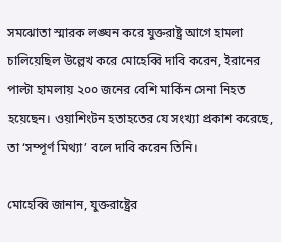সমঝোতা স্মারক লঙ্ঘন করে যুক্তরাষ্ট্র আগে হামলা চালিয়েছিল উল্লেখ করে মোহেব্বি দাবি করেন, ইরানের পাল্টা হামলায় ২০০ জনের বেশি মার্কিন সেনা নিহত হয়েছেন। ওয়াশিংটন হতাহতের যে সংখ্যা প্রকাশ করেছে, তা ‘সম্পূর্ণ মিথ্যা’ বলে দাবি করেন তিনি।

মোহেব্বি জানান, যুক্তরাষ্ট্রের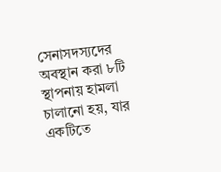সেনাসদস্যদের অবস্থান করা ৮টি স্থাপনায় হামলা চালানো হয়, যার একটিতে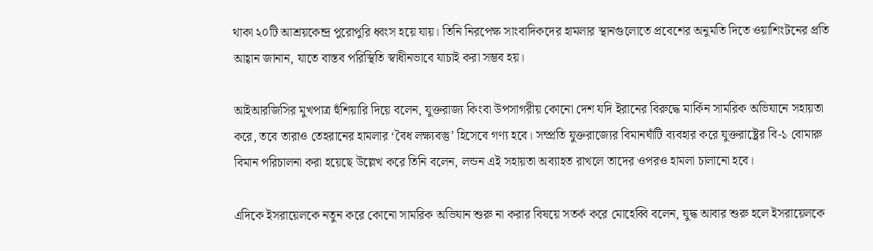থাকা ২০টি আশ্রয়কেন্দ্র পুরোপুরি ধ্বংস হয়ে যায়। তিনি নিরপেক্ষ সাংবাদিকদের হামলার স্থানগুলোতে প্রবেশের অনুমতি দিতে ওয়াশিংটনের প্রতি আহ্বান জানান, যাতে বাস্তব পরিস্থিতি স্বাধীনভাবে যাচাই করা সম্ভব হয়।

আইআরজিসির মুখপাত্র হুঁশিয়ারি দিয়ে বলেন, যুক্তরাজ্য কিংবা উপসাগরীয় কোনো দেশ যদি ইরানের বিরুদ্ধে মার্কিন সামরিক অভিযানে সহায়তা করে, তবে তারাও তেহরানের হামলার ‘বৈধ লক্ষ্যবস্তু’ হিসেবে গণ্য হবে। সম্প্রতি যুক্তরাজ্যের বিমানঘাঁটি ব্যবহার করে যুক্তরাষ্ট্রের বি-১ বোমারু বিমান পরিচালনা করা হয়েছে উল্লেখ করে তিনি বলেন, লন্ডন এই সহায়তা অব্যাহত রাখলে তাদের ওপরও হামলা চালানো হবে।

এদিকে ইসরায়েলকে নতুন করে কোনো সামরিক অভিযান শুরু না করার বিষয়ে সতর্ক করে মোহেব্বি বলেন, যুদ্ধ আবার শুরু হলে ইসরায়েলকে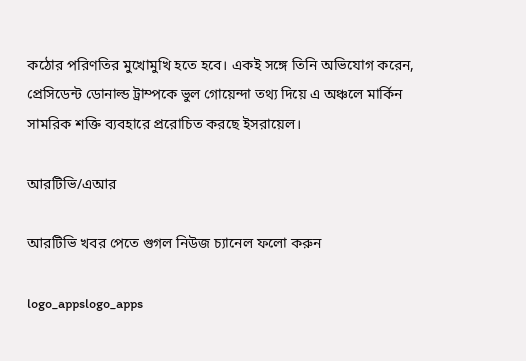কঠোর পরিণতির মুখোমুখি হতে হবে। একই সঙ্গে তিনি অভিযোগ করেন, প্রেসিডেন্ট ডোনাল্ড ট্রাম্পকে ভুল গোয়েন্দা তথ্য দিয়ে এ অঞ্চলে মার্কিন সামরিক শক্তি ব্যবহারে প্ররোচিত করছে ইসরায়েল।

আরটিভি/এআর

আরটিভি খবর পেতে গুগল নিউজ চ্যানেল ফলো করুন

logo_appslogo_apps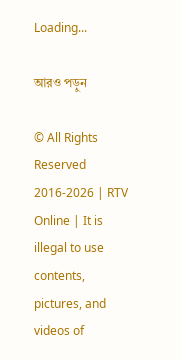Loading...

আরও পড়ুন

© All Rights Reserved 2016-2026 | RTV Online | It is illegal to use contents, pictures, and videos of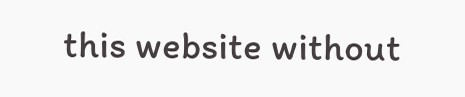this website without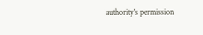authority's permission